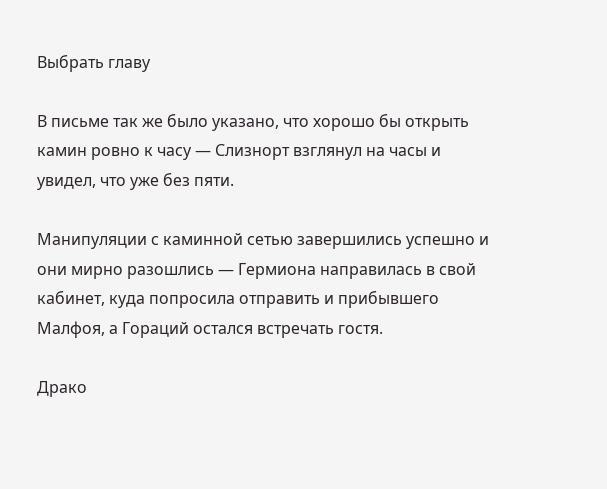Выбрать главу

В письме так же было указано, что хорошо бы открыть камин ровно к часу — Слизнорт взглянул на часы и увидел, что уже без пяти.

Манипуляции с каминной сетью завершились успешно и они мирно разошлись — Гермиона направилась в свой кабинет, куда попросила отправить и прибывшего Малфоя, а Гораций остался встречать гостя.

Драко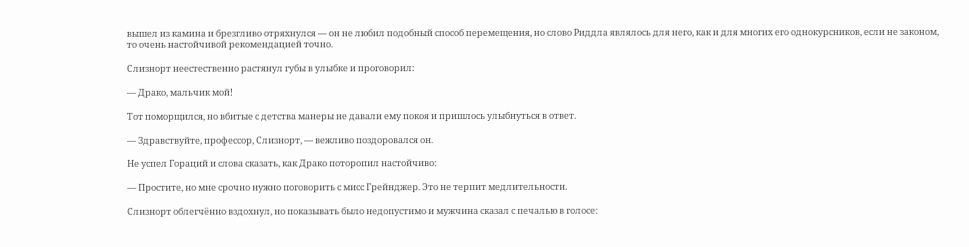вышел из камина и брезгливо отряхнулся — он не любил подобный способ перемещения, но слово Риддла являлось для него, как и для многих его однокурсников, если не законом, то очень настойчивой рекомендацией точно.

Слизнорт неестественно растянул губы в улыбке и проговорил:

— Драко, мальчик мой!

Тот поморщился, но вбитые с детства манеры не давали ему покоя и пришлось улыбнуться в ответ.

— Здравствуйте, профессор, Слизнорт, — вежливо поздоровался он.

Не успел Гораций и слова сказать, как Драко поторопил настойчиво:

— Простите, но мне срочно нужно поговорить с мисс Грейнджер. Это не терпит медлительности.

Слизнорт облегчённо вздохнул, но показывать было недопустимо и мужчина сказал с печалью в голосе: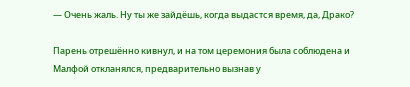— Очень жаль. Ну ты же зайдёшь, когда выдастся время, да, Драко?

Парень отрешённо кивнул, и на том церемония была соблюдена и Малфой откланялся, предварительно вызнав у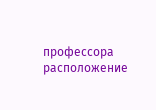профессора расположение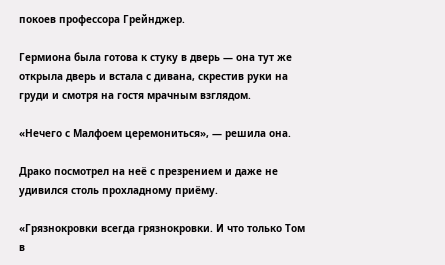покоев профессора Грейнджер.

Гермиона была готова к стуку в дверь — она тут же открыла дверь и встала с дивана, скрестив руки на груди и смотря на гостя мрачным взглядом.

«Нечего с Малфоем церемониться», — решила она.

Драко посмотрел на неё с презрением и даже не удивился столь прохладному приёму.

«Грязнокровки всегда грязнокровки. И что только Том в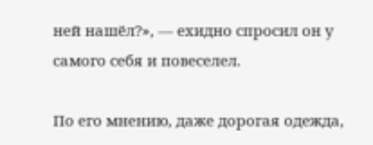ней нашёл?», — ехидно спросил он у самого себя и повеселел.

По его мнению, даже дорогая одежда,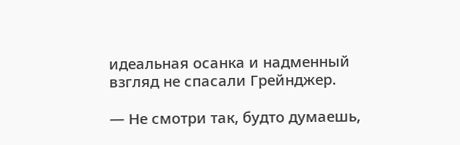идеальная осанка и надменный взгляд не спасали Грейнджер.

— Не смотри так, будто думаешь,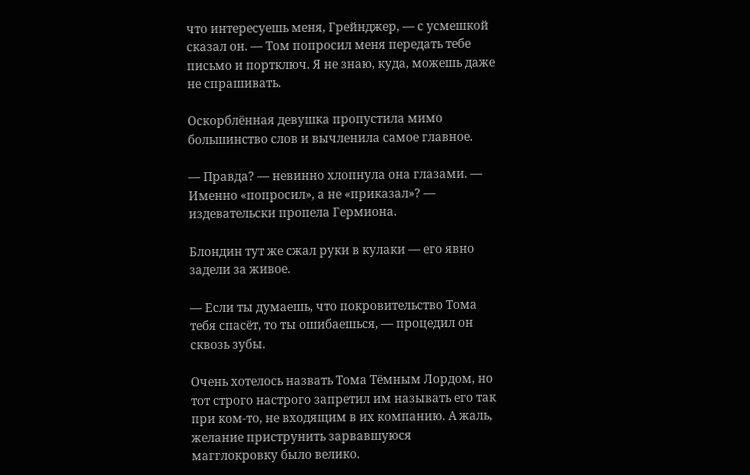что интересуешь меня, Грейнджер, — с усмешкой сказал он. — Том попросил меня передать тебе письмо и портключ. Я не знаю, куда, можешь даже не спрашивать.

Оскорблённая девушка пропустила мимо большинство слов и вычленила самое главное.

— Правда? — невинно хлопнула она глазами. — Именно «попросил», а не «приказал»? — издевательски пропела Гермиона.

Блондин тут же сжал руки в кулаки — его явно задели за живое.

— Если ты думаешь, что покровительство Тома тебя спасёт, то ты ошибаешься, — процедил он сквозь зубы.

Очень хотелось назвать Тома Тёмным Лордом, но тот строго настрого запретил им называть его так при ком-то, не входящим в их компанию. А жаль, желание приструнить зарвавшуюся магглокровку было велико.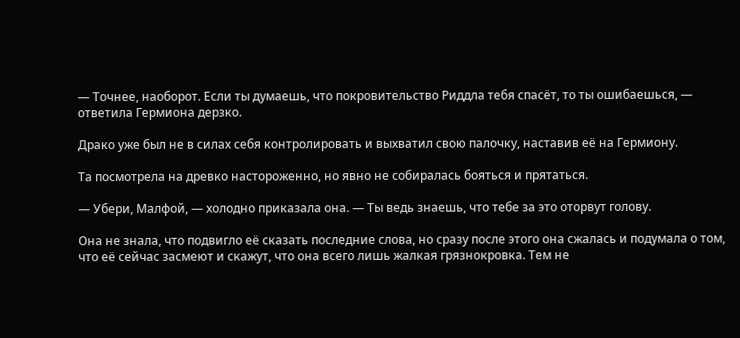— Точнее, наоборот. Если ты думаешь, что покровительство Риддла тебя спасёт, то ты ошибаешься, — ответила Гермиона дерзко.

Драко уже был не в силах себя контролировать и выхватил свою палочку, наставив её на Гермиону.

Та посмотрела на древко настороженно, но явно не собиралась бояться и прятаться.

— Убери, Малфой, — холодно приказала она. — Ты ведь знаешь, что тебе за это оторвут голову.

Она не знала, что подвигло её сказать последние слова, но сразу после этого она сжалась и подумала о том, что её сейчас засмеют и скажут, что она всего лишь жалкая грязнокровка. Тем не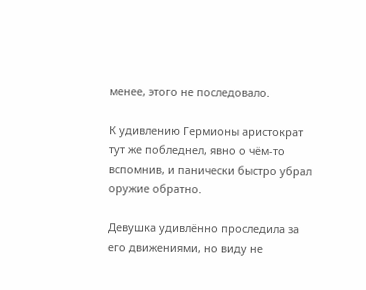менее, этого не последовало.

К удивлению Гермионы аристократ тут же побледнел, явно о чём-то вспомнив, и панически быстро убрал оружие обратно.

Девушка удивлённо проследила за его движениями, но виду не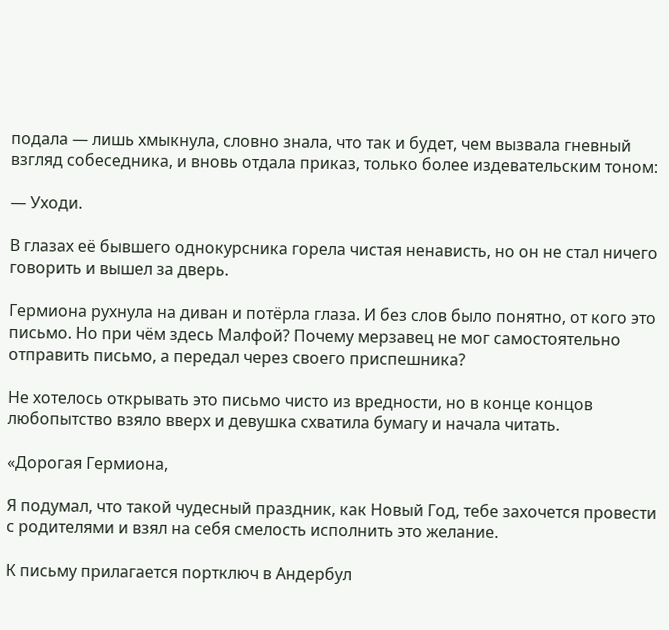подала — лишь хмыкнула, словно знала, что так и будет, чем вызвала гневный взгляд собеседника, и вновь отдала приказ, только более издевательским тоном:

— Уходи.

В глазах её бывшего однокурсника горела чистая ненависть, но он не стал ничего говорить и вышел за дверь.

Гермиона рухнула на диван и потёрла глаза. И без слов было понятно, от кого это письмо. Но при чём здесь Малфой? Почему мерзавец не мог самостоятельно отправить письмо, а передал через своего приспешника?

Не хотелось открывать это письмо чисто из вредности, но в конце концов любопытство взяло вверх и девушка схватила бумагу и начала читать.

«Дорогая Гермиона,

Я подумал, что такой чудесный праздник, как Новый Год, тебе захочется провести с родителями и взял на себя смелость исполнить это желание.

К письму прилагается портключ в Андербул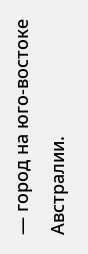— город на юго-востоке Австралии.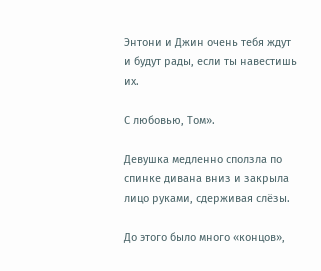Энтони и Джин очень тебя ждут и будут рады, если ты навестишь их.

С любовью, Том».

Девушка медленно сползла по спинке дивана вниз и закрыла лицо руками, сдерживая слёзы.

До этого было много «концов»,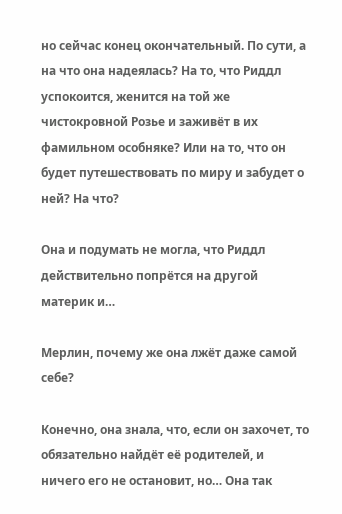но сейчас конец окончательный. По сути, а на что она надеялась? На то, что Риддл успокоится, женится на той же чистокровной Розье и заживёт в их фамильном особняке? Или на то, что он будет путешествовать по миру и забудет о ней? На что?

Она и подумать не могла, что Риддл действительно попрётся на другой материк и…

Мерлин, почему же она лжёт даже самой себе?

Конечно, она знала, что, если он захочет, то обязательно найдёт её родителей, и ничего его не остановит, но… Она так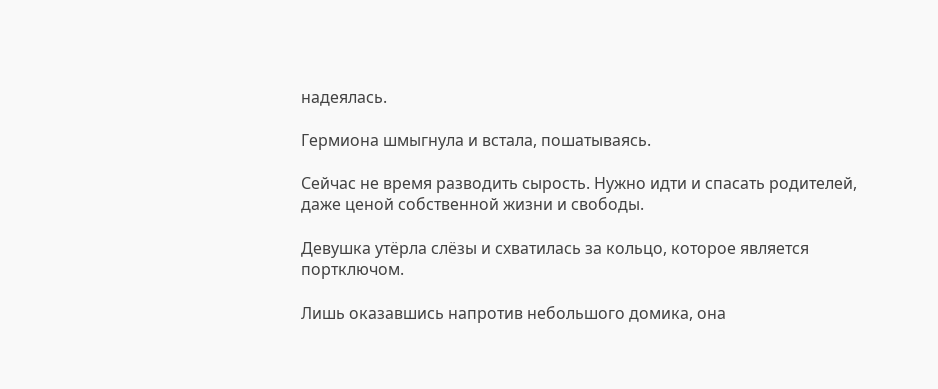надеялась.

Гермиона шмыгнула и встала, пошатываясь.

Сейчас не время разводить сырость. Нужно идти и спасать родителей, даже ценой собственной жизни и свободы.

Девушка утёрла слёзы и схватилась за кольцо, которое является портключом.

Лишь оказавшись напротив небольшого домика, она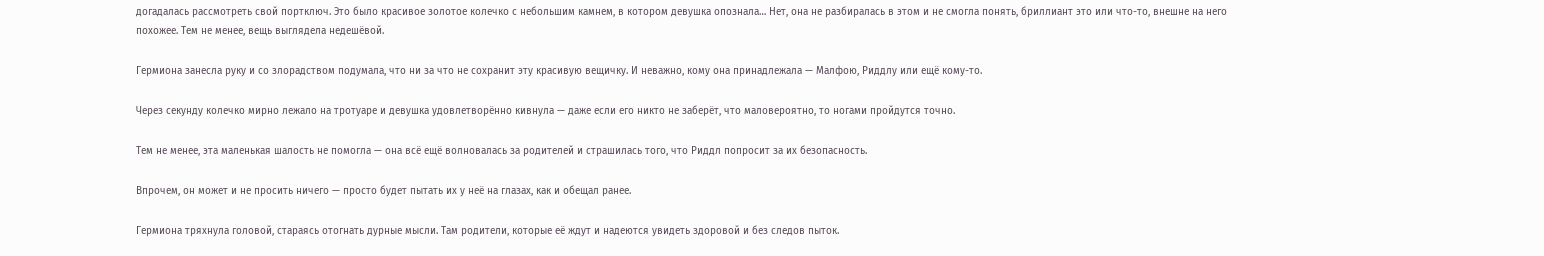догадалась рассмотреть свой портключ. Это было красивое золотое колечко с небольшим камнем, в котором девушка опознала… Нет, она не разбиралась в этом и не смогла понять, бриллиант это или что-то, внешне на него похожее. Тем не менее, вещь выглядела недешёвой.

Гермиона занесла руку и со злорадством подумала, что ни за что не сохранит эту красивую вещичку. И неважно, кому она принадлежала — Малфою, Риддлу или ещё кому-то.

Через секунду колечко мирно лежало на тротуаре и девушка удовлетворённо кивнула — даже если его никто не заберёт, что маловероятно, то ногами пройдутся точно.

Тем не менее, эта маленькая шалость не помогла — она всё ещё волновалась за родителей и страшилась того, что Риддл попросит за их безопасность.

Впрочем, он может и не просить ничего — просто будет пытать их у неё на глазах, как и обещал ранее.

Гермиона тряхнула головой, стараясь отогнать дурные мысли. Там родители, которые её ждут и надеются увидеть здоровой и без следов пыток.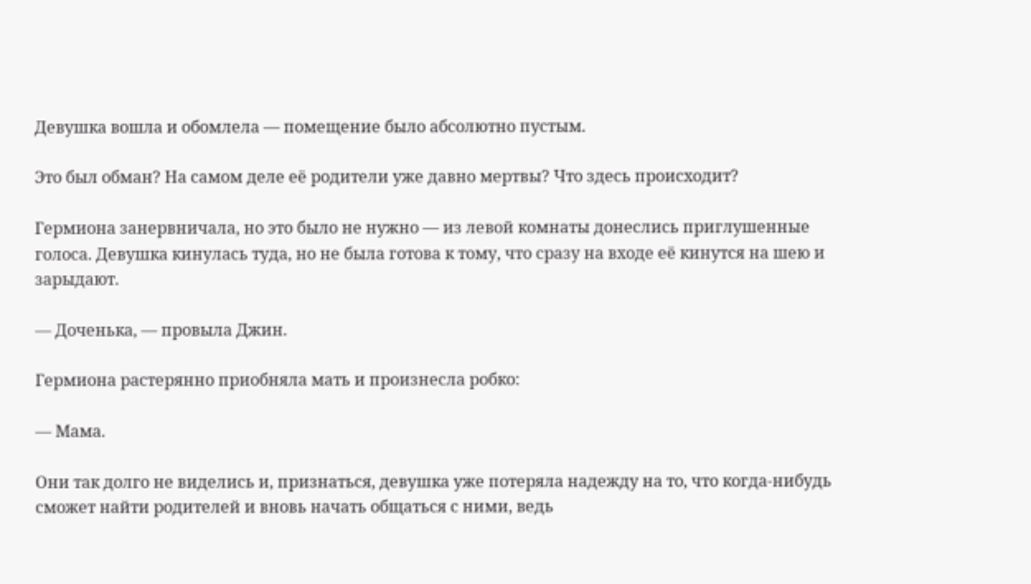Девушка вошла и обомлела — помещение было абсолютно пустым.

Это был обман? На самом деле её родители уже давно мертвы? Что здесь происходит?

Гермиона занервничала, но это было не нужно — из левой комнаты донеслись приглушенные голоса. Девушка кинулась туда, но не была готова к тому, что сразу на входе её кинутся на шею и зарыдают.

— Доченька, — провыла Джин.

Гермиона растерянно приобняла мать и произнесла робко:

— Мама.

Они так долго не виделись и, признаться, девушка уже потеряла надежду на то, что когда-нибудь сможет найти родителей и вновь начать общаться с ними, ведь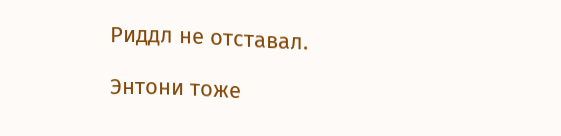Риддл не отставал.

Энтони тоже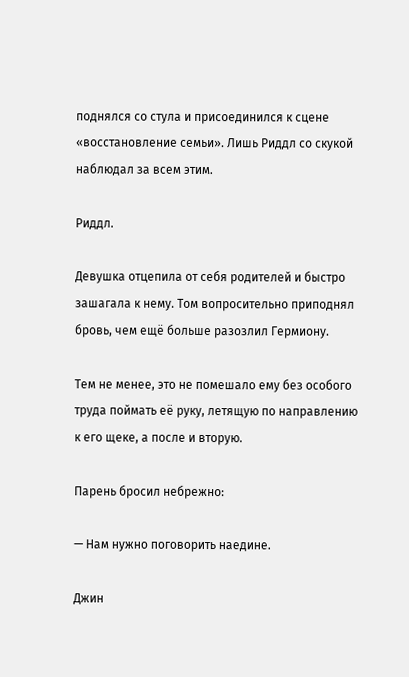поднялся со стула и присоединился к сцене «восстановление семьи». Лишь Риддл со скукой наблюдал за всем этим.

Риддл.

Девушка отцепила от себя родителей и быстро зашагала к нему. Том вопросительно приподнял бровь, чем ещё больше разозлил Гермиону.

Тем не менее, это не помешало ему без особого труда поймать её руку, летящую по направлению к его щеке, а после и вторую.

Парень бросил небрежно:

— Нам нужно поговорить наедине.

Джин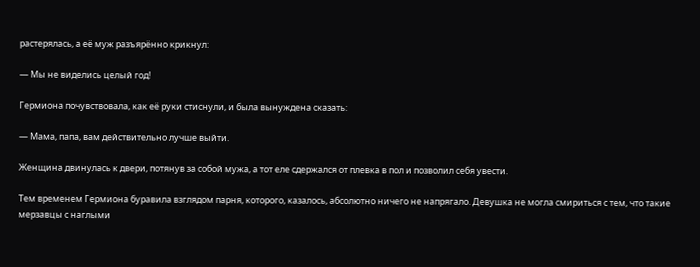растерялась, а её муж разъярённо крикнул:

— Мы не виделись целый год!

Гермиона почувствовала, как её руки стиснули, и была вынуждена сказать:

— Мама, папа, вам действительно лучше выйти.

Женщина двинулась к двери, потянув за собой мужа, а тот еле сдержался от плевка в пол и позволил себя увести.

Тем временем Гермиона буравила взглядом парня, которого, казалось, абсолютно ничего не напрягало. Девушка не могла смириться с тем, что такие мерзавцы с наглыми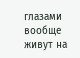глазами вообще живут на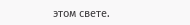этом свете.